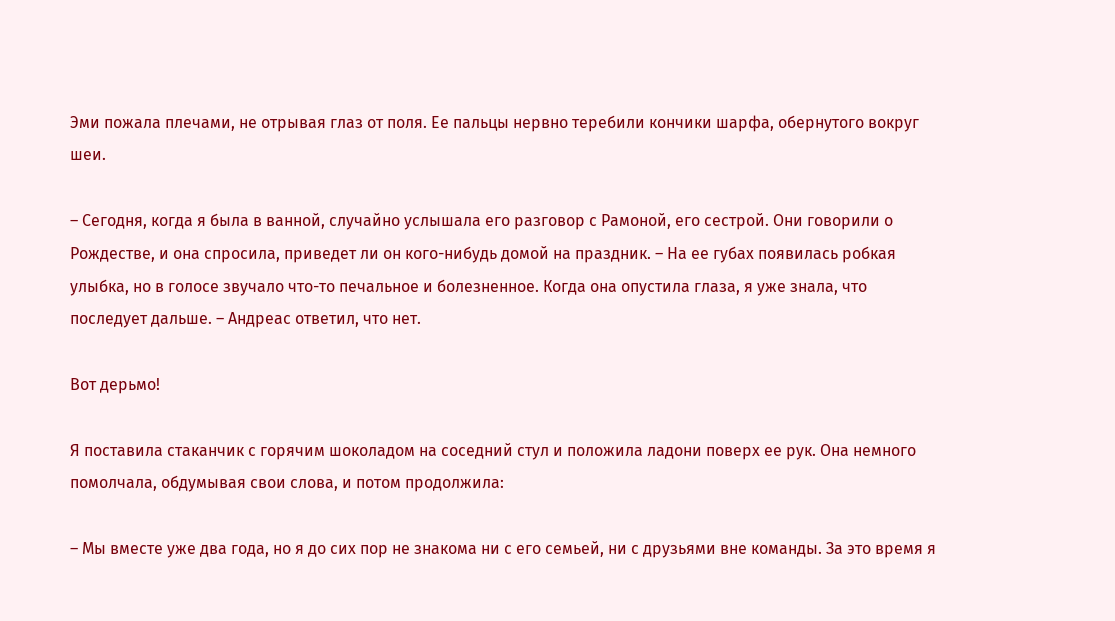Эми пожала плечами, не отрывая глаз от поля. Ее пальцы нервно теребили кончики шарфа, обернутого вокруг шеи.

– Сегодня, когда я была в ванной, случайно услышала его разговор с Рамоной, его сестрой. Они говорили о Рождестве, и она спросила, приведет ли он кого-нибудь домой на праздник. – На ее губах появилась робкая улыбка, но в голосе звучало что-то печальное и болезненное. Когда она опустила глаза, я уже знала, что последует дальше. – Андреас ответил, что нет.

Вот дерьмо!

Я поставила стаканчик с горячим шоколадом на соседний стул и положила ладони поверх ее рук. Она немного помолчала, обдумывая свои слова, и потом продолжила:

– Мы вместе уже два года, но я до сих пор не знакома ни с его семьей, ни с друзьями вне команды. За это время я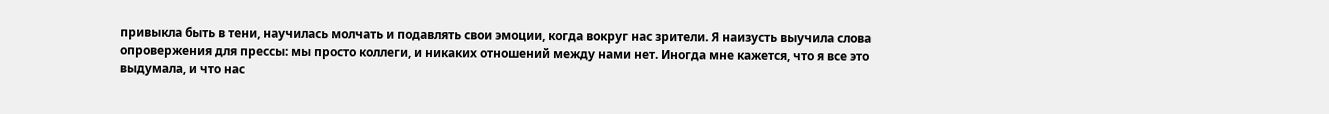привыкла быть в тени, научилась молчать и подавлять свои эмоции, когда вокруг нас зрители. Я наизусть выучила слова опровержения для прессы: мы просто коллеги, и никаких отношений между нами нет. Иногда мне кажется, что я все это выдумала, и что нас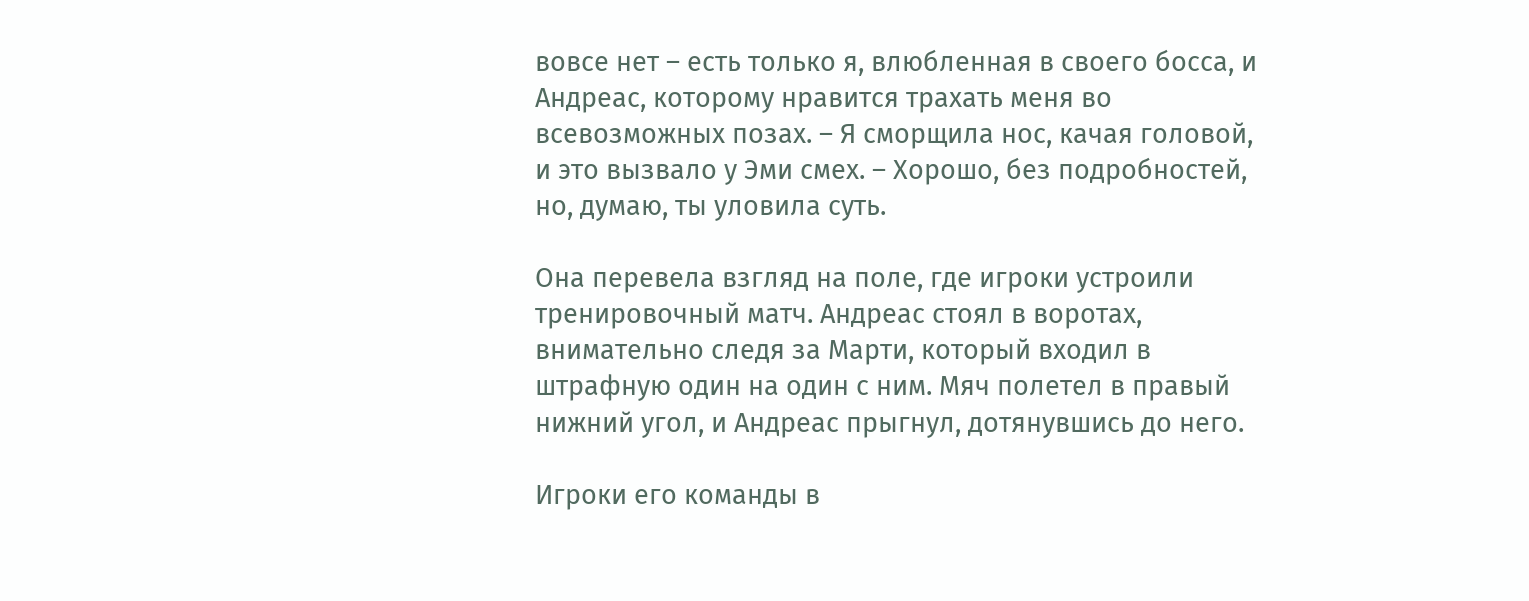вовсе нет – есть только я, влюбленная в своего босса, и Андреас, которому нравится трахать меня во всевозможных позах. – Я сморщила нос, качая головой, и это вызвало у Эми смех. – Хорошо, без подробностей, но, думаю, ты уловила суть.

Она перевела взгляд на поле, где игроки устроили тренировочный матч. Андреас стоял в воротах, внимательно следя за Марти, который входил в штрафную один на один с ним. Мяч полетел в правый нижний угол, и Андреас прыгнул, дотянувшись до него.

Игроки его команды в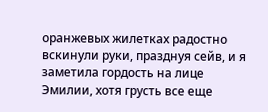оранжевых жилетках радостно вскинули руки, празднуя сейв, и я заметила гордость на лице Эмилии, хотя грусть все еще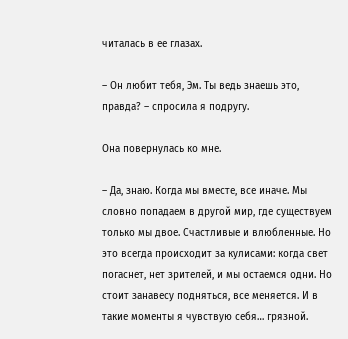читалась в ее глазах.

– Он любит тебя, Эм. Ты ведь знаешь это, правда? – спросила я подругу.

Она повернулась ко мне.

– Да, знаю. Когда мы вместе, все иначе. Мы словно попадаем в другой мир, где существуем только мы двое. Счастливые и влюбленные. Но это всегда происходит за кулисами: когда свет погаснет, нет зрителей, и мы остаемся одни. Но стоит занавесу подняться, все меняется. И в такие моменты я чувствую себя… грязной.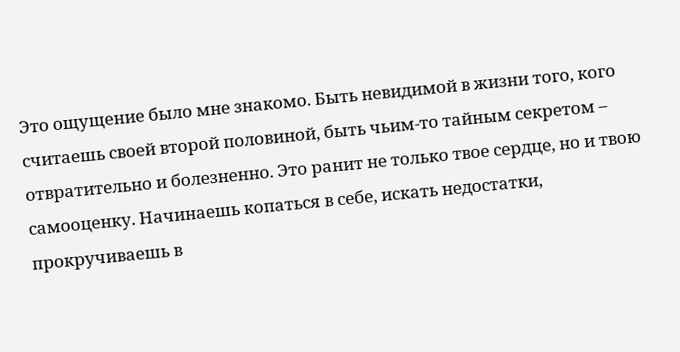Это ощущение было мне знакомо. Быть невидимой в жизни того, кого считаешь своей второй половиной, быть чьим-то тайным секретом – отвратительно и болезненно. Это ранит не только твое сердце, но и твою самооценку. Начинаешь копаться в себе, искать недостатки, прокручиваешь в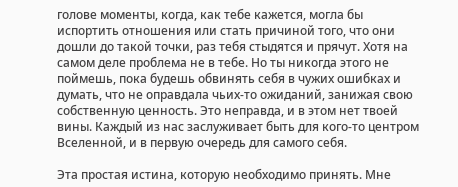голове моменты, когда, как тебе кажется, могла бы испортить отношения или стать причиной того, что они дошли до такой точки, раз тебя стыдятся и прячут. Хотя на самом деле проблема не в тебе. Но ты никогда этого не поймешь, пока будешь обвинять себя в чужих ошибках и думать, что не оправдала чьих-то ожиданий, занижая свою собственную ценность. Это неправда, и в этом нет твоей вины. Каждый из нас заслуживает быть для кого-то центром Вселенной, и в первую очередь для самого себя.

Эта простая истина, которую необходимо принять. Мне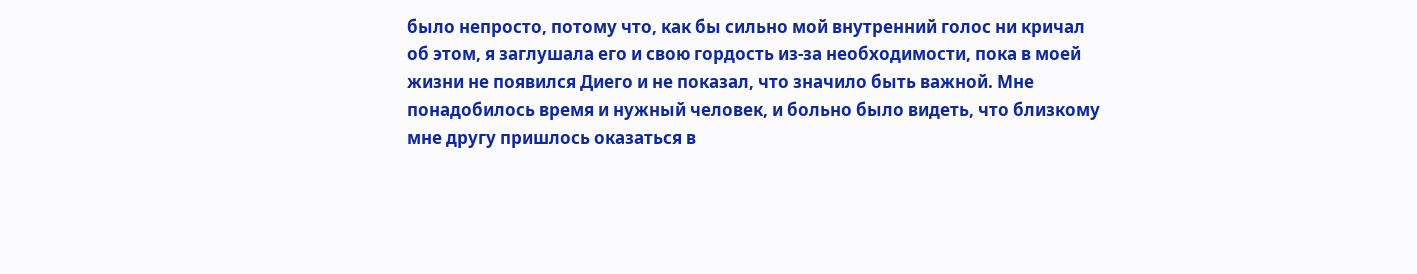было непросто, потому что, как бы сильно мой внутренний голос ни кричал об этом, я заглушала его и свою гордость из-за необходимости, пока в моей жизни не появился Диего и не показал, что значило быть важной. Мне понадобилось время и нужный человек, и больно было видеть, что близкому мне другу пришлось оказаться в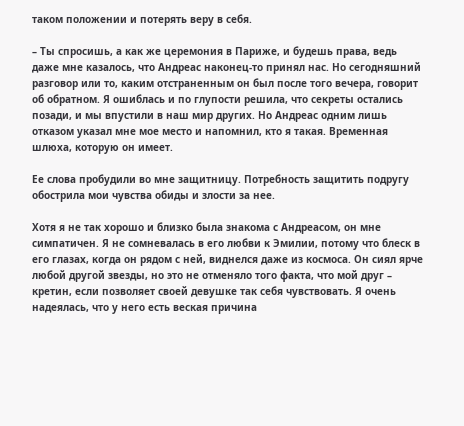таком положении и потерять веру в себя.

– Ты спросишь, а как же церемония в Париже, и будешь права, ведь даже мне казалось, что Андреас наконец-то принял нас. Но сегодняшний разговор или то, каким отстраненным он был после того вечера, говорит об обратном. Я ошиблась и по глупости решила, что секреты остались позади, и мы впустили в наш мир других. Но Андреас одним лишь отказом указал мне мое место и напомнил, кто я такая. Временная шлюха, которую он имеет.

Ее слова пробудили во мне защитницу. Потребность защитить подругу обострила мои чувства обиды и злости за нее.

Хотя я не так хорошо и близко была знакома с Андреасом, он мне симпатичен. Я не сомневалась в его любви к Эмилии, потому что блеск в его глазах, когда он рядом с ней, виднелся даже из космоса. Он сиял ярче любой другой звезды, но это не отменяло того факта, что мой друг – кретин, если позволяет своей девушке так себя чувствовать. Я очень надеялась, что у него есть веская причина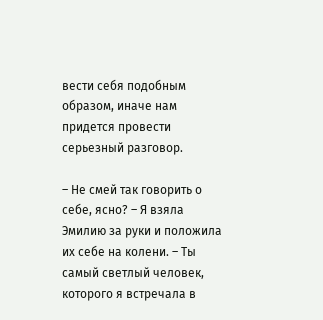вести себя подобным образом, иначе нам придется провести серьезный разговор.

– Не смей так говорить о себе, ясно? – Я взяла Эмилию за руки и положила их себе на колени. – Ты самый светлый человек, которого я встречала в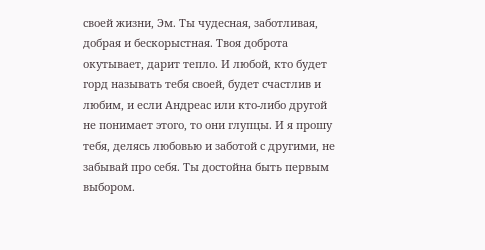своей жизни, Эм. Ты чудесная, заботливая, добрая и бескорыстная. Твоя доброта окутывает, дарит тепло. И любой, кто будет горд называть тебя своей, будет счастлив и любим, и если Андреас или кто-либо другой не понимает этого, то они глупцы. И я прошу тебя, делясь любовью и заботой с другими, не забывай про себя. Ты достойна быть первым выбором.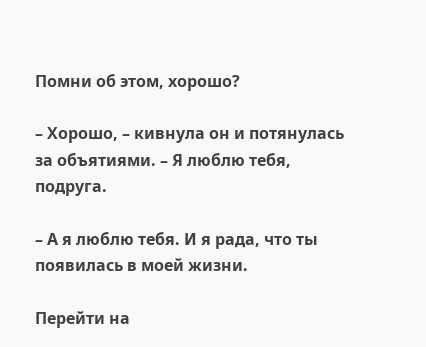Помни об этом, хорошо?

– Хорошо, – кивнула он и потянулась за объятиями. – Я люблю тебя, подруга.

– А я люблю тебя. И я рада, что ты появилась в моей жизни.

Перейти на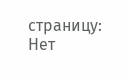страницу:
Нет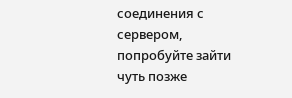соединения с сервером, попробуйте зайти чуть позже